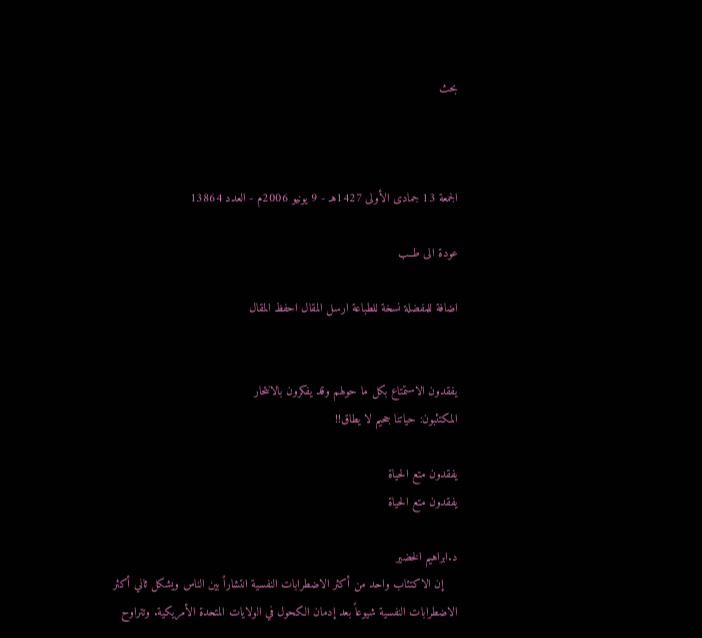بحث



الجمعة 13 جمادى الأولى 1427هـ - 9 يونيو 2006م - العدد 13864

عودة الى طــب

اضافة للمفضلة نسخة للطباعة ارسل المقال احفظ المقال


يفقدون الاستمتاع بكل ما حولهم وقد يفكرون بالانتحار
المكتئبون: حياتنا جحيم لا يطاق!!

يفقدون متع الحياة
يفقدون متع الحياة

د.ابراهيم الخضير
    إن الاكتئاب واحد من أكثر الاضطرابات النفسية انتشاراً بين الناس ويشكل ثاني أكثر الاضطرابات النفسية شيوعاً بعد إدمان الكحول في الولايات المتحدة الأمريكية. وتتراوح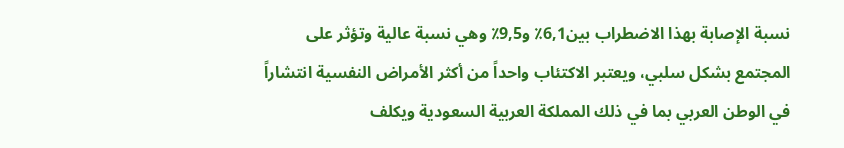نسبة الإصابة بهذا الاضطراب بين6,1٪ و9,5٪ وهي نسبة عالية وتؤثر على المجتمع بشكل سلبي، ويعتبر الاكتئاب واحداً من أكثر الأمراض النفسية انتشاراً في الوطن العربي بما في ذلك المملكة العربية السعودية ويكلف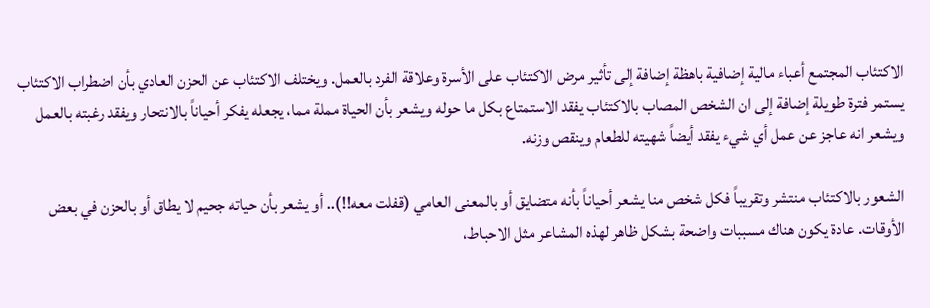الاكتئاب المجتمع أعباء مالية إضافية باهظة إضافة إلى تأثير مرض الاكتئاب على الأسرة وعلاقة الفرد بالعمل. ويختلف الاكتئاب عن الحزن العادي بأن اضطراب الاكتئاب يستمر فترة طويلة إضافة إلى ان الشخص المصاب بالاكتئاب يفقد الاستمتاع بكل ما حوله ويشعر بأن الحياة مملة مما، يجعله يفكر أحياناً بالانتحار ويفقد رغبته بالعمل ويشعر انه عاجز عن عمل أي شيء يفقد أيضاً شهيته للطعام وينقص وزنه.

الشعور بالاكتئاب منتشر وتقريباً فكل شخص منا يشعر أحياناً بأنه متضايق أو بالمعنى العامي (قفلت معه!!).. أو يشعر بأن حياته جحيم لا يطاق أو بالحزن في بعض الأوقات. عادة يكون هناك مسببات واضحة بشكل ظاهر لهذه المشاعر مثل الاحباط،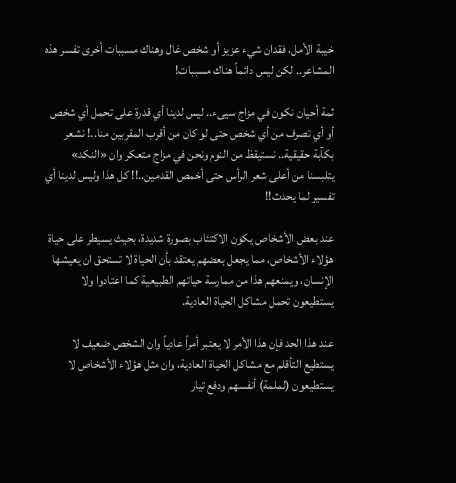خيبة الأمل، فقدان شيء عزيز أو شخص غال وهناك مسببات أخرى تفسر هذه المشاعر.. لكن ليس دائماً هناك مسببات!

ثمة أحيان نكون في مزاج سيىء.. ليس لدينا أي قدرة على تحمل أي شخص أو أي تصرف من أي شخص حتى لو كان من أقرب المقربين منا..! نشعر بكآبة حقيقية.. نستيقظ من النوم ونحن في مزاج متعكر وان «النكد» يتلبسنا من أعلى شعر الرأس حتى أخمص القدمين..!! كل هذا وليس لدينا أي تفسير لما يحدث!!

عند بعض الأشخاص يكون الاكتئاب بصورة شديدة، بحيث يسيطر على حياة هؤلاء الأشخاص، مما يجعل بعضهم يعتقد بأن الحياة لا تستحق ان يعيشها الإنسان، ويمنعهم هذا من ممارسة حياتهم الطبيعية كما اعتادوا ولا يستطيعون تحمل مشاكل الحياة العادية.

عند هذا الحد فإن هذا الأمر لا يعتبر أمراً عادياً وان الشخص ضعيف لا يستطيع التأقلم مع مشاكل الحياة العادية، وان مثل هؤلاء الأشخاص لا يستطيعون (لملمة) أنفسهم ودفع تيار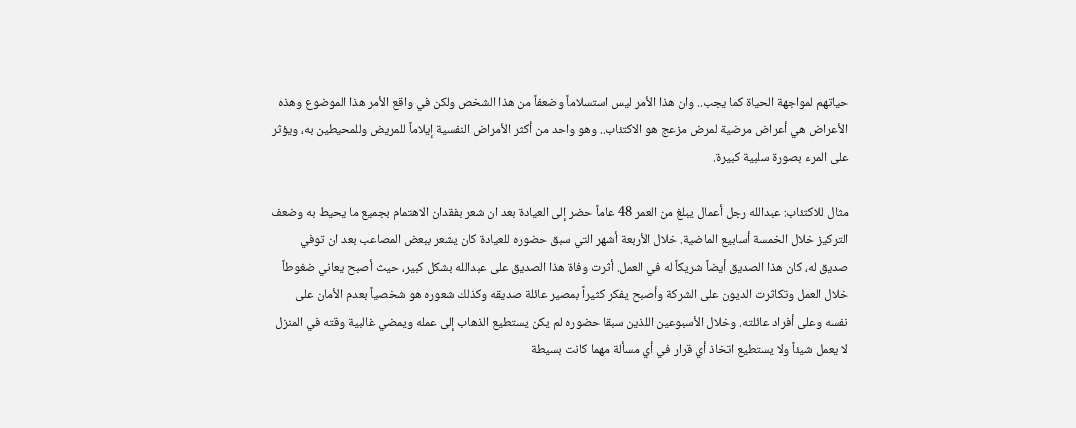حياتهم لمواجهة الحياة كما يجب.. وان هذا الأمر ليس استسلاماً وضعفاً من هذا الشخص ولكن في واقع الأمر هذا الموضوع وهذه الأعراض هي أعراض مرضية لمرض مزعج هو الاكتئاب.. وهو واحد من أكثر الأمراض النفسية إيلاماً للمريض وللمحيطين به، ويؤثر على المرء بصورة سلبية كبيرة.

مثال للاكتئاب: عبدالله رجل أعمال يبلغ من العمر 48 عاماً حضر إلى العيادة بعد ان شعر بفقدان الاهتمام بجميع ما يحيط به وضعف التركيز خلال الخمسة أسابيع الماضية. خلال الأربعة أشهر التي سبق حضوره للعيادة كان يشعر ببعض المصاعب بعد ان توفي صديق له، كان هذا الصديق أيضاً شريكاً له في العمل. أثرت وفاة هذا الصديق على عبدالله بشكل كبير، حيث أصبح يعاني ضغوطاً خلال العمل وتكاثرت الديون على الشركة وأصبح يفكر كثيراً بمصير عائلة صديقه وكذلك شعوره هو شخصياً بعدم الأمان على نفسه وعلى أفراد عائلته. وخلال الأسبوعين اللذين سبقا حضوره لم يكن يستطيع الذهاب إلى عمله ويمضي غالبية وقته في المنزل لا يعمل شيئاً ولا يستطيع اتخاذ أي قرار في أي مسألة مهما كانت بسيطة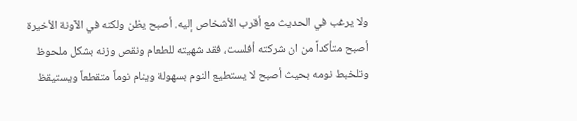ولا يرغب في الحديث مع أقرب الأشخاص إليه. أصبح يظن ولكنه في الآونة الأخيرة أصبح متأكداً من ان شركته أفلست، فقد شهيته للطعام ونقص وزنه بشكل ملحوظ وتلخبط نومه بحيث أصبح لا يستطيع النوم بسهولة وينام نوماً متقطعاً ويستيقظ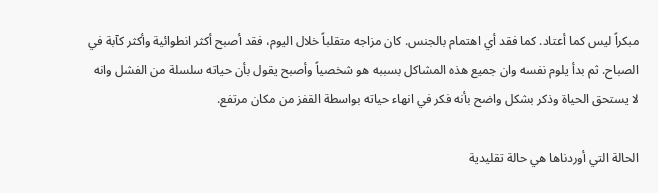مبكراً ليس كما أعتاد. كما فقد أي اهتمام بالجنس. كان مزاجه متقلباً خلال اليوم، فقد أصبح أكثر انطوائية وأكثر كآبة في الصباح. ثم بدأ يلوم نفسه وان جميع هذه المشاكل بسببه هو شخصياً وأصبح يقول بأن حياته سلسلة من الفشل وانه لا يستحق الحياة وذكر بشكل واضح بأنه فكر في انهاء حياته بواسطة القفز من مكان مرتفع.

الحالة التي أوردناها هي حالة تقليدية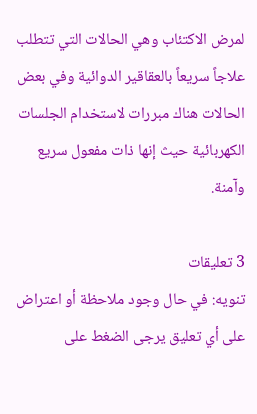لمرض الاكتئاب وهي الحالات التي تتطلب علاجاً سريعاً بالعقاقير الدوائية وفي بعض الحالات هناك مبررات لاستخدام الجلسات الكهربائية حيث إنها ذات مفعول سريع وآمنة.

3 تعليقات
تنويه: في حال وجود ملاحظة أو اعتراض على أي تعليق يرجى الضغط على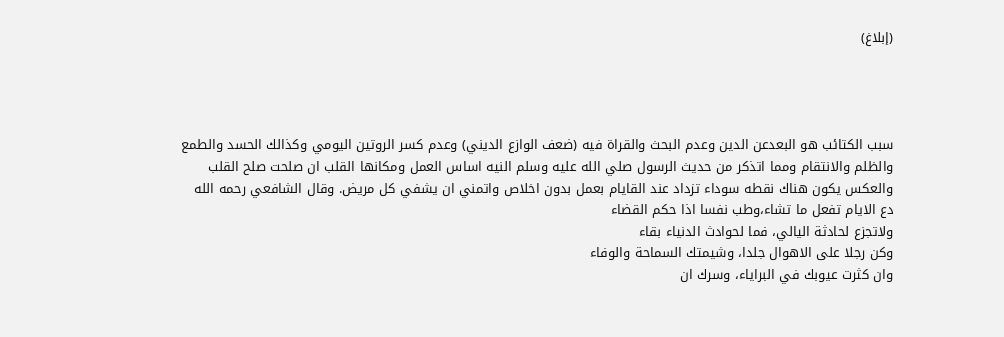(إبلاغ)




سبب الكتائب هو البعدعن الدين وعدم البحث والقراة فيه (ضعف الوازع الديني) وعدم كسر الروتين اليومي وكذالك الحسد والطمع والظلم والانتقام ومما اتذكر من حديث الرسول صلي الله عليه وسلم النيه اساس العمل ومكانها القلب ان صلحت صلح القلب والعكس يكون هناك نقطه سوداء تزداد عند القايام بعمل بدون اخلاص واتمني ان يشفي كل مريض. وقال الشافعي رحمه الله
دع الايام تفعل ما تشاء،وطب نفسا اذا حكم القضاء
ولاتجزع لحادثة اليالي، فما لحوادث الدنياء بقاء
وكن رجلا على الاهوال جلدا، وشيمتك السماحة والوفاء
وان كثرت عيوبك في البراياء، وسرك ان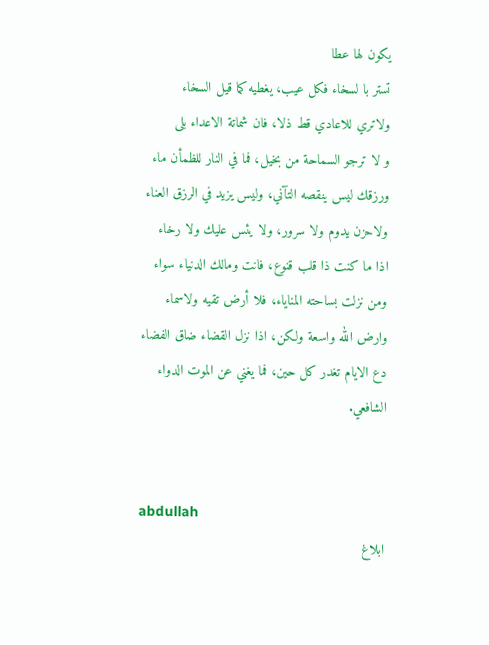يكون لها عطا
تستر با لسخاء فكل عيب، يغطيه كما قيل السخاء
ولاتري للاعادي قط ذلا، فان شماتة الاعداء بلى
و لا ترجو السماحة من بخيل، فما في النار للظمأن ماء
ورزقك ليس ينقصه التآني، وليس يزيد في الرزق العناء
ولاحزن يدوم ولا سرور، ولا يئس عليك ولا رخاء
اذا ما كنت ذا قلب قنوع، فانت ومالك الدنياء سواء
ومن نزلت بساحته المناياء، فلا أرض تقيه ولاسماء
وارض الله واسعة ولكن، اذا نزل القضاء ضاق الفضاء
دع الايام تغدر كل حين، فما يغني عن الموت الدواء
الشافعي.


abdullah
ابلاغ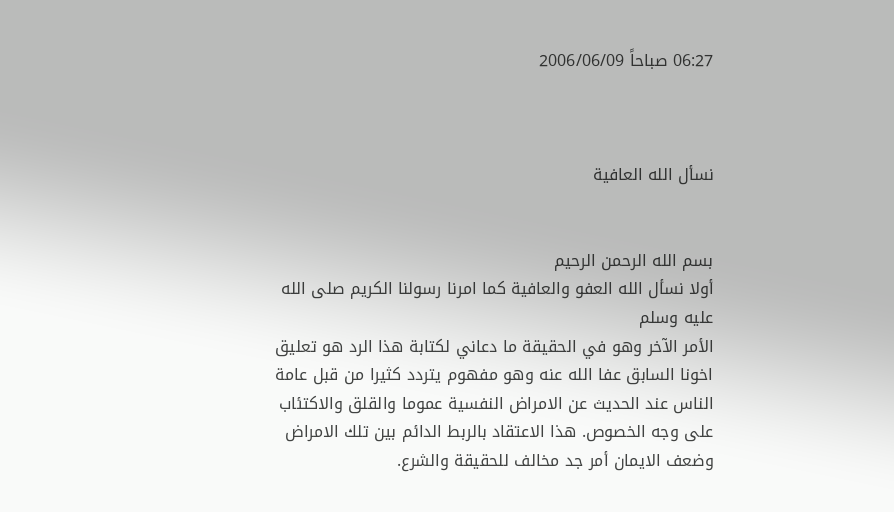06:27 صباحاً 2006/06/09



نسأل الله العافية


بسم الله الرحمن الرحيم
أولا نسأل الله العفو والعافية كما امرنا رسولنا الكريم صلى الله عليه وسلم
الأمر الآخر وهو في الحقيقة ما دعاني لكتابة هذا الرد هو تعليق اخونا السابق عفا الله عنه وهو مفهوم يتردد كثيرا من قبل عامة الناس عند الحديث عن الامراض النفسية عموما والقلق والاكتئاب على وجه الخصوص. هذا الاعتقاد بالربط الدائم بين تلك الامراض وضعف الايمان أمر جد مخالف للحقيقة والشرع.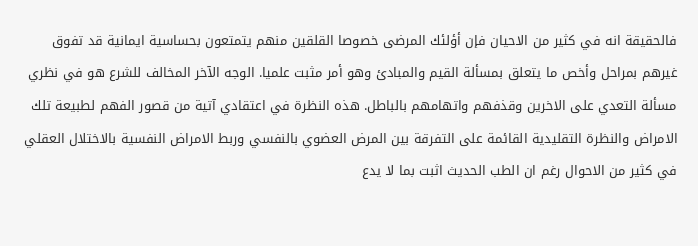فالحقيقة انه في كثير من الاحيان فإن أؤلئك المرضى خصوصا القلقين منهم يتمتعون بحساسية ايمانية قد تفوق غيرهم بمراحل وأخص ما يتعلق بمسألة القيم والمبادئ وهو أمر مثبت علميا. الوجه الآخر المخالف للشرع هو في نظري مسألة التعدي على الاخرين وقذفهم واتهامهم بالباطل. هذه النظرة في اعتقادي آتية من قصور الفهم لطبيعة تلك الامراض والنظرة التقليدية القائمة على التفرقة بين المرض العضوي بالنفسي وربط الامراض النفسية بالاختلال العقلي في كثير من الاحوال رغم ان الطب الحديث اثبت بما لا يدع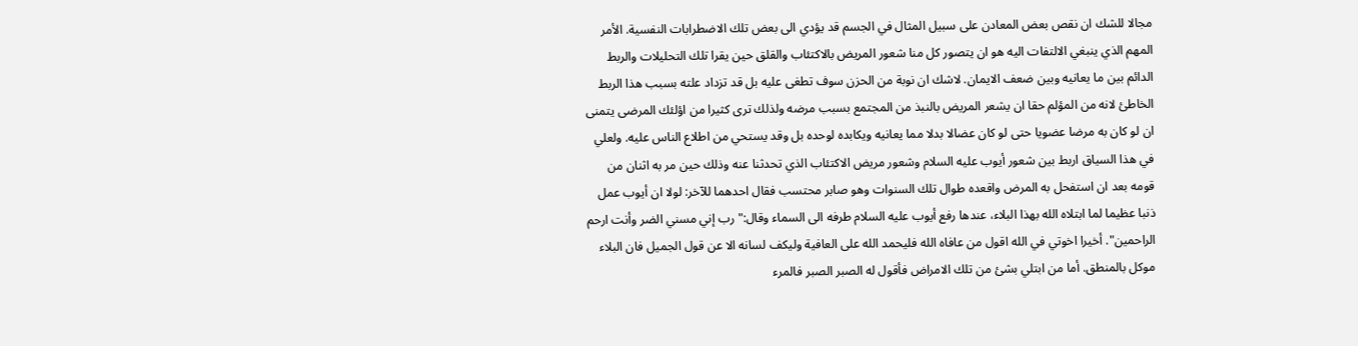مجالا للشك ان نقص بعض المعادن على سبيل المثال في الجسم قد يؤدي الى بعض تلك الاضطرابات النفسية. الأمر المهم الذي ينبغي الالتفات اليه هو ان يتصور كل منا شعور المريض بالاكتئاب والقلق حين يقرا تلك التحليلات والربط الدائم بين ما يعانيه وبين ضعف الايمان. لاشك ان نوبة من الحزن سوف تطغى عليه بل قد تزداد علته بسبب هذا الربط الخاطئ لانه من المؤلم حقا ان يشعر المريض بالنبذ من المجتمع بسبب مرضه ولذلك ترى كثيرا من اؤلئك المرضى يتمنى ان لو كان به مرضا عضويا حتى لو كان عضالا بدلا مما يعانيه ويكابده لوحده بل وقد يستحي من اطلاع الناس عليه. ولعلي في هذا السياق اربط بين شعور أيوب عليه السلام وشعور مريض الاكتئاب الذي تحدثنا عنه وذلك حين مر به اثنان من قومه بعد ان استفحل به المرض واقعده طوال تلك السنوات وهو صابر محتسب فقال احدهما للآخر: لولا ان أيوب عمل ذنبا عظيما لما ابتلاه الله بهذا البلاء، عندها رفع أيوب عليه السلام طرفه الى السماء وقال:"رب إني مسني الضر وأنت ارحم الراحمين". أخيرا اخوتي في الله اقول من عافاه الله فليحمد الله على العافية وليكف لسانه الا عن قول الجميل فان البلاء موكل بالمنطق. أما من ابتلي بشئ من تلك الامراض فأقول له الصبر الصبر فالمرء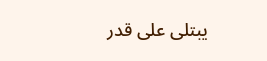يبتلى على قدر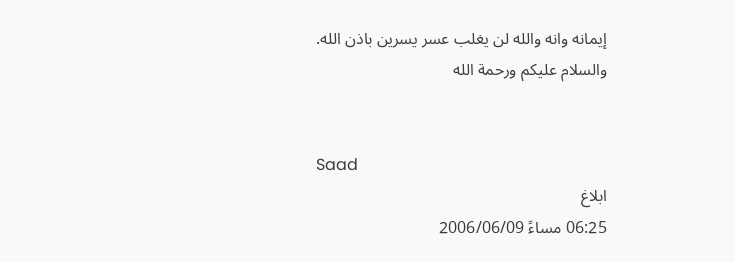إيمانه وانه والله لن يغلب عسر يسرين باذن الله.
والسلام عليكم ورحمة الله


Saad
ابلاغ
06:25 مساءً 2006/06/09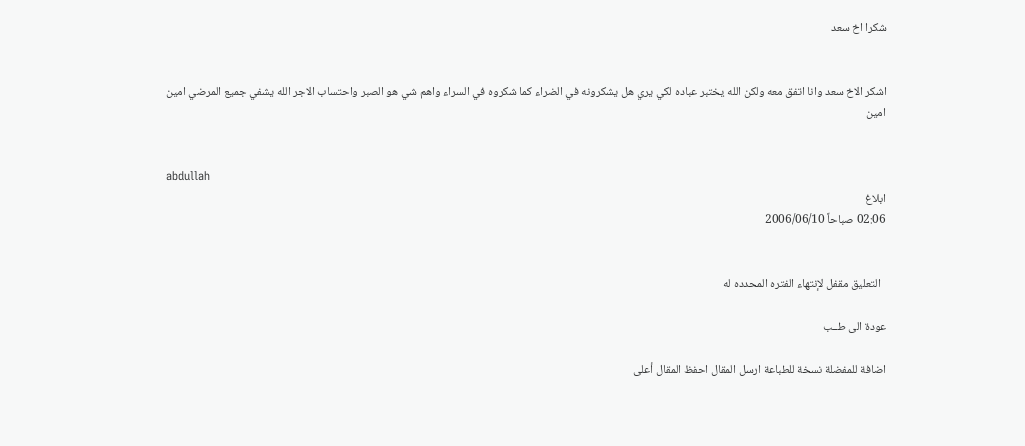شكرا اخ سعد


اشكر الاخ سعد وانا اتفق معه ولكن الله يختبر عباده لكي يري هل يشكرونه في الضراء كما شكروه في السراء واهم شي هو الصبر واحتساب الاجر الله يشفي جميع المرضي امين امين


abdullah
ابلاغ
02:06 صباحاً 2006/06/10


  التعليق مقفل لإنتهاء الفتره المحدده له

عودة الى طــب

اضافة للمفضلة نسخة للطباعة ارسل المقال احفظ المقال أعلى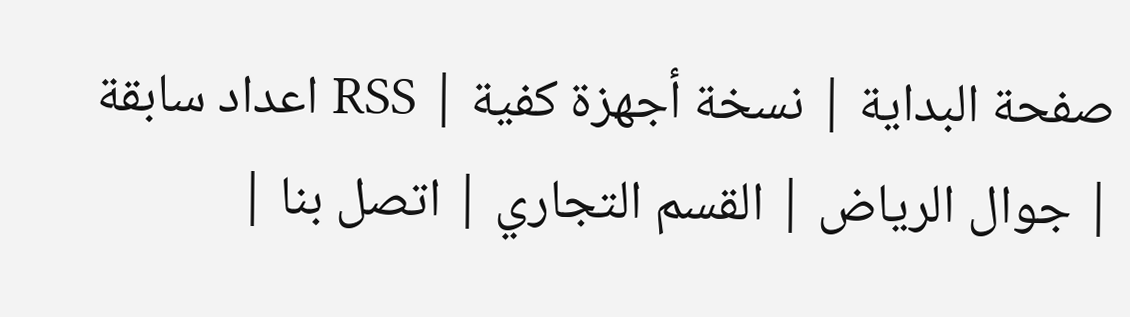صفحة البداية | نسخة أجهزة كفية | RSS اعداد سابقة | جوال الرياض | القسم التجاري | اتصل بنا |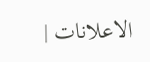الاعلانات |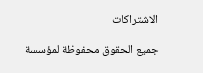الاشتراكات

جميع الحقوق محفوظة لمؤسسة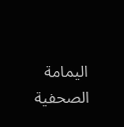اليمامة الصحفية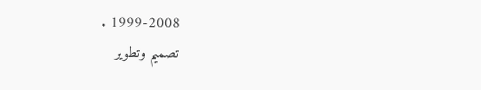1999-2008 .
تصميم وتطوير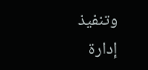وتنفيذ إدارة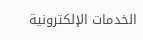الخدمات الإلكترونية